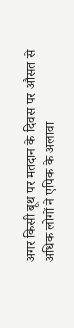अगर किसी बूथ पर मतदान के दिवस पर औसत से अधिक लोगों ने एपिक के अलावा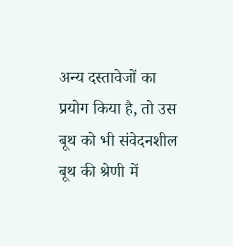अन्य दस्तावेजों का प्रयोग किया है, तो उस बूथ को भी संवेदनशील बूथ की श्रेणी में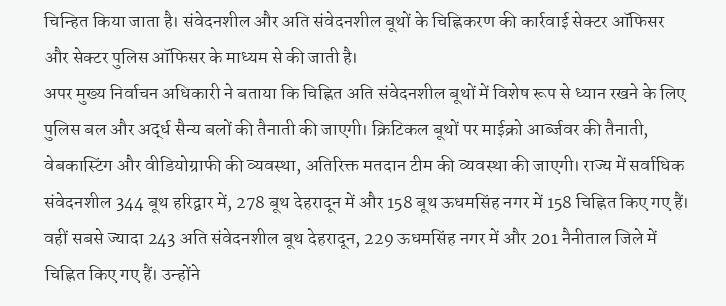चिन्हित किया जाता है। संवेदनशील और अति संवेदनशील बूथों के चिह्निकरण की कार्रवाई सेक्टर ऑफिसर और सेक्टर पुलिस ऑफिसर के माध्यम से की जाती है।
अपर मुख्य निर्वाचन अधिकारी ने बताया कि चिह्नित अति संवेदनशील बूथों में विशेष रूप से ध्यान रखने के लिए पुलिस बल और अर्द्ध सैन्य बलों की तैनाती की जाएगी। क्रिटिकल बूथों पर माईक्रो आर्ब्जवर की तैनाती, वेबकास्टिंग और वीडियोग्राफी की व्यवस्था, अतिरिक्त मतदान टीम की व्यवस्था की जाएगी। राज्य में सर्वाधिक संवेदनशील 344 बूथ हरिद्वार में, 278 बूथ देहरादून में और 158 बूथ ऊधमसिंह नगर में 158 चिह्नित किए गए हैं। वहीं सबसे ज्यादा 243 अति संवेदनशील बूथ देहरादून, 229 ऊधमसिंह नगर में और 201 नैनीताल जिले में चिह्नित किए गए हैं। उन्होंने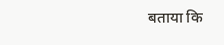बताया कि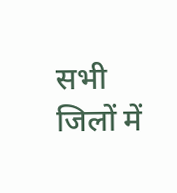सभी जिलों में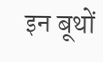इन बूथों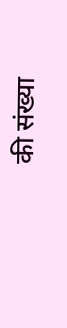की संख्या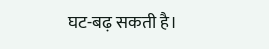घट-बढ़ सकती है।